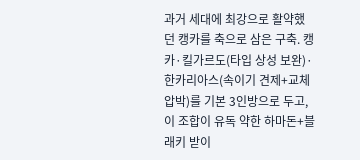과거 세대에 최강으로 활약했던 캥카를 축으로 삼은 구축. 캥카·킬가르도(타입 상성 보완)·한카리아스(속이기 견제+교체 압박)를 기본 3인방으로 두고, 이 조합이 유독 약한 하마돈+블래키 받이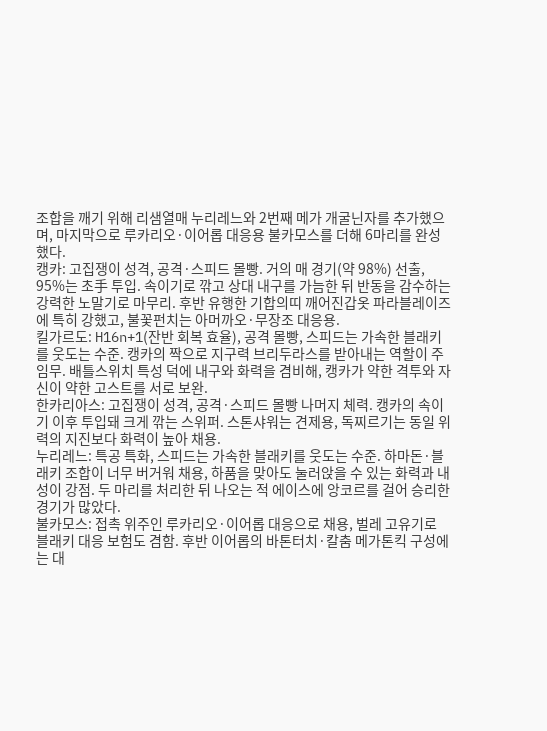조합을 깨기 위해 리샘열매 누리레느와 2번째 메가 개굴닌자를 추가했으며, 마지막으로 루카리오·이어롭 대응용 불카모스를 더해 6마리를 완성했다.
캥카: 고집쟁이 성격, 공격·스피드 몰빵. 거의 매 경기(약 98%) 선출, 95%는 초手 투입. 속이기로 깎고 상대 내구를 가늠한 뒤 반동을 감수하는 강력한 노말기로 마무리. 후반 유행한 기합의띠 깨어진갑옷 파라블레이즈에 특히 강했고, 불꽃펀치는 아머까오·무장조 대응용.
킬가르도: H16n+1(잔반 회복 효율), 공격 몰빵, 스피드는 가속한 블래키를 웃도는 수준. 캥카의 짝으로 지구력 브리두라스를 받아내는 역할이 주 임무. 배틀스위치 특성 덕에 내구와 화력을 겸비해, 캥카가 약한 격투와 자신이 약한 고스트를 서로 보완.
한카리아스: 고집쟁이 성격, 공격·스피드 몰빵 나머지 체력. 캥카의 속이기 이후 투입돼 크게 깎는 스위퍼. 스톤샤워는 견제용, 독찌르기는 동일 위력의 지진보다 화력이 높아 채용.
누리레느: 특공 특화, 스피드는 가속한 블래키를 웃도는 수준. 하마돈·블래키 조합이 너무 버거워 채용, 하품을 맞아도 눌러앉을 수 있는 화력과 내성이 강점. 두 마리를 처리한 뒤 나오는 적 에이스에 앙코르를 걸어 승리한 경기가 많았다.
불카모스: 접촉 위주인 루카리오·이어롭 대응으로 채용, 벌레 고유기로 블래키 대응 보험도 겸함. 후반 이어롭의 바톤터치·칼춤 메가톤킥 구성에는 대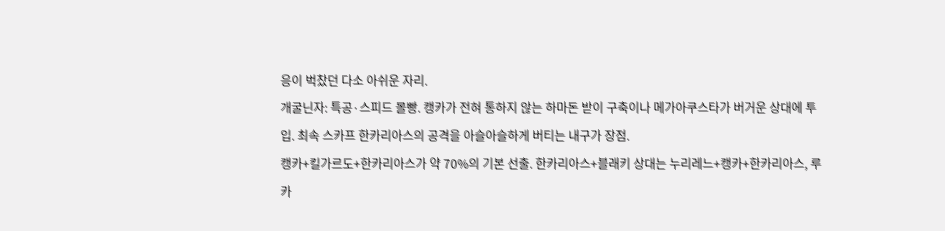응이 벅찼던 다소 아쉬운 자리.
개굴닌자: 특공·스피드 몰빵. 캥카가 전혀 통하지 않는 하마돈 받이 구축이나 메가아쿠스타가 버거운 상대에 투입. 최속 스카프 한카리아스의 공격을 아슬아슬하게 버티는 내구가 장점.
캥카+킬가르도+한카리아스가 약 70%의 기본 선출. 한카리아스+블래키 상대는 누리레느+캥카+한카리아스, 루카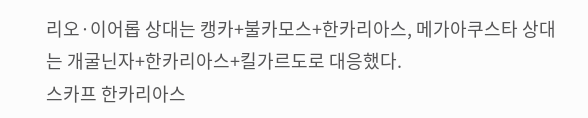리오·이어롭 상대는 캥카+불카모스+한카리아스, 메가아쿠스타 상대는 개굴닌자+한카리아스+킬가르도로 대응했다.
스카프 한카리아스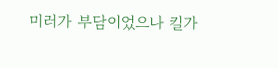미러가 부담이었으나 킬가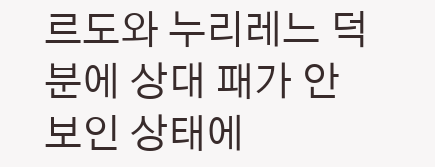르도와 누리레느 덕분에 상대 패가 안 보인 상태에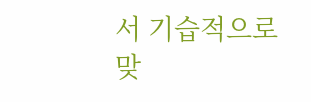서 기습적으로 맞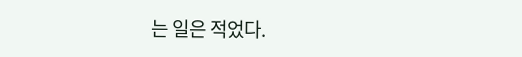는 일은 적었다.